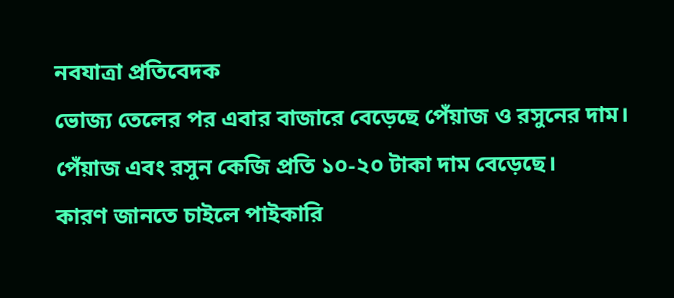নবযাত্রা প্রতিবেদক
ভোজ্য তেলের পর এবার বাজারে বেড়েছে পেঁয়াজ ও রসুনের দাম। পেঁয়াজ এবং রসুন কেজি প্রতি ১০-২০ টাকা দাম বেড়েছে।
কারণ জানতে চাইলে পাইকারি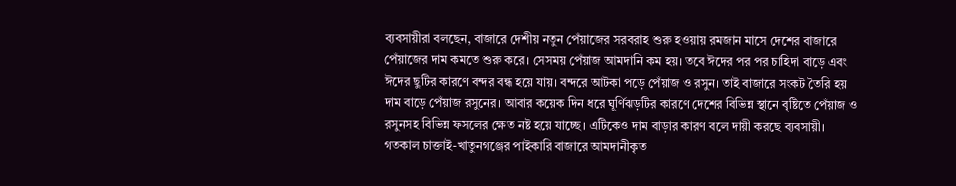ব্যবসায়ীরা বলছেন, বাজারে দেশীয় নতুন পেঁয়াজের সরবরাহ শুরু হওয়ায় রমজান মাসে দেশের বাজারে পেঁয়াজের দাম কমতে শুরু করে। সেসময় পেঁয়াজ আমদানি কম হয়। তবে ঈদের পর পর চাহিদা বাড়ে এবং ঈদের ছুটির কারণে বন্দর বন্ধ হয়ে যায়। বন্দরে আটকা পড়ে পেঁয়াজ ও রসুন। তাই বাজারে সংকট তৈরি হয় দাম বাড়ে পেঁয়াজ রসুনের। আবার কয়েক দিন ধরে ঘূর্ণিঝড়টির কারণে দেশের বিভিন্ন স্থানে বৃষ্টিতে পেঁয়াজ ও রসুনসহ বিভিন্ন ফসলের ক্ষেত নষ্ট হয়ে যাচ্ছে। এটিকেও দাম বাড়ার কারণ বলে দায়ী করছে ব্যবসায়ী।
গতকাল চাক্তাই-খাতুনগঞ্জের পাইকারি বাজারে আমদানীকৃত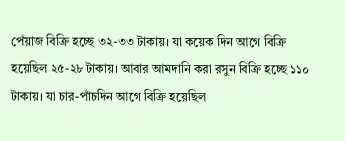পেঁয়াজ বিক্রি হচ্ছে ৩২-৩৩ টাকায়। যা কয়েক দিন আগে বিক্রি হয়েছিল ২৫-২৮ টাকায়। আবার আমদানি করা রসুন বিক্রি হচ্ছে ১১০ টাকায়। যা চার-পাঁচদিন আগে বিক্রি হয়েছিল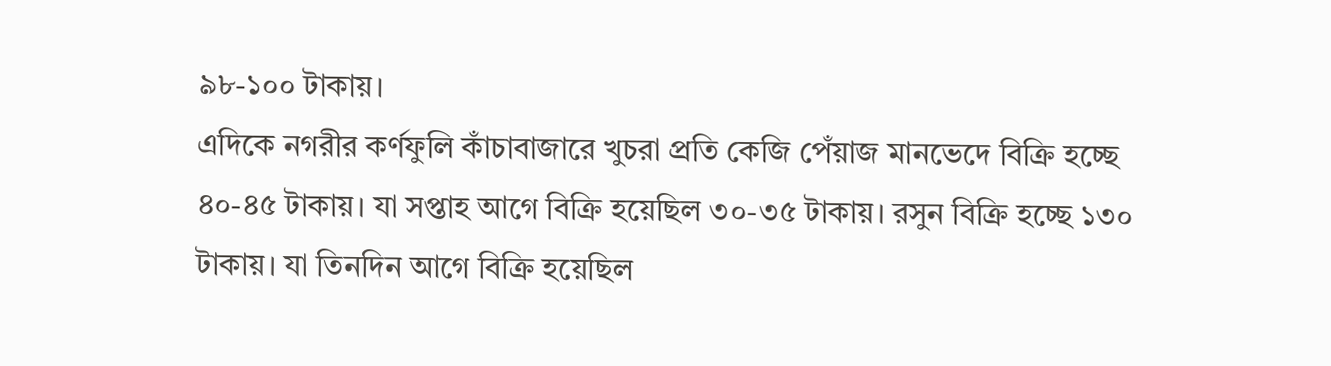৯৮-১০০ টাকায়।
এদিকে নগরীর কর্ণফুলি কাঁচাবাজারে খুচরা প্রতি কেজি পেঁয়াজ মানভেদে বিক্রি হচ্ছে ৪০-৪৫ টাকায়। যা সপ্তাহ আগে বিক্রি হয়েছিল ৩০-৩৫ টাকায়। রসুন বিক্রি হচ্ছে ১৩০ টাকায়। যা তিনদিন আগে বিক্রি হয়েছিল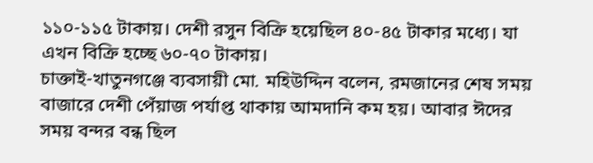১১০-১১৫ টাকায়। দেশী রসুন বিক্রি হয়েছিল ৪০-৪৫ টাকার মধ্যে। যা এখন বিক্রি হচ্ছে ৬০-৭০ টাকায়।
চাক্তাই-খাতুনগঞ্জে ব্যবসায়ী মো. মহিউদ্দিন বলেন, রমজানের শেষ সময় বাজারে দেশী পেঁয়াজ পর্যাপ্ত থাকায় আমদানি কম হয়। আবার ঈদের সময় বন্দর বন্ধ ছিল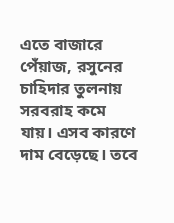এতে বাজারে পেঁয়াজ, রসুনের চাহিদার তুলনায় সরবরাহ কমে যায়। এসব কারণে দাম বেড়েছে। তবে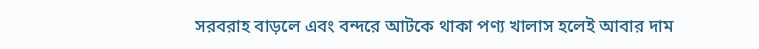সরবরাহ বাড়লে এবং বন্দরে আটকে থাকা পণ্য খালাস হলেই আবার দাম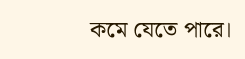কমে যেতে পারে।